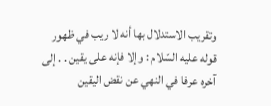وتقريب الاستدلال بها أنه لا ريب في ظهور قوله عليه السّلام : وإلا فإنه على يقين . . إلى آخره عرفا في النهي عن نقض اليقين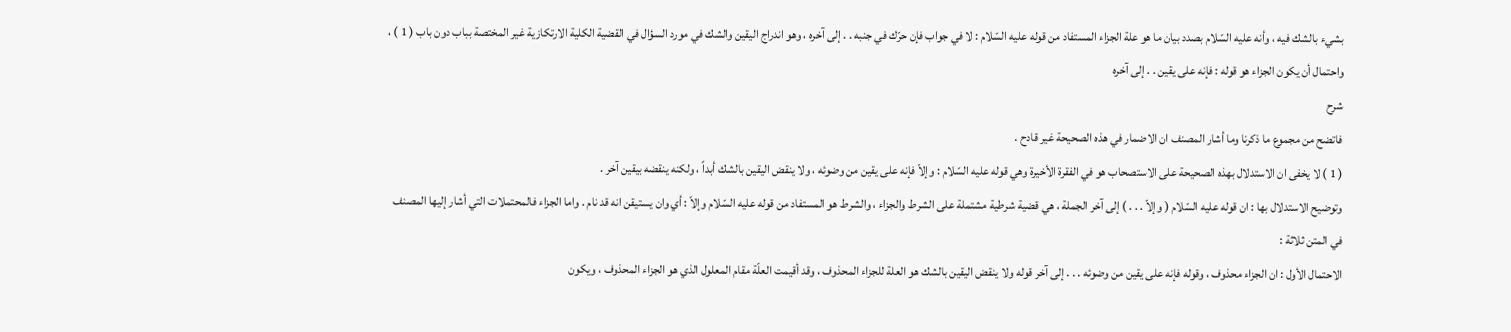بشيء بالشك فيه ، وأنه عليه السّلام بصدد بيان ما هو علة الجزاء المستفاد من قوله عليه السّلام : لا في جواب فإن حرّك في جنبه . . إلى آخره ، وهو اندراج اليقين والشك في مورد السؤال في القضية الكلية الارتكازية غير المختصة بباب دون باب ( 1 ) ، واحتمال أن يكون الجزاء هو قوله : فإنه على يقين . . إلى آخره
شرح
فاتضح من مجموع ما ذكرنا وما أشار المصنف ان الاضمار في هذه الصحيحة غير قادح .
( 1 ) لا يخفى ان الاستدلال بهذه الصحيحة على الاستصحاب هو في الفقرة الأخيرة وهي قوله عليه السّلام : وإلاّ فإنه على يقين من وضوئه ، ولا ينقض اليقين بالشك أبداً ، ولكنه ينقضه بيقين آخر .
وتوضيح الاستدلال بها : ان قوله عليه السّلام ( وإلاّ . . . ) إلى آخر الجملة ، هي قضية شرطية مشتملة على الشرط والجزاء ، والشرط هو المستفاد من قوله عليه السّلام وإلاّ : أي وان يستيقن انه قد نام . واما الجزاء فالمحتملات التي أشار إليها المصنف في المتن ثلاثة :
الاحتمال الأول : ان الجزاء محذوف ، وقوله فإنه على يقين من وضوئه . . . إلى آخر قوله ولا ينقض اليقين بالشك هو العلة للجزاء المحذوف ، وقد أقيمت العلّة مقام المعلول الذي هو الجزاء المحذوف ، ويكون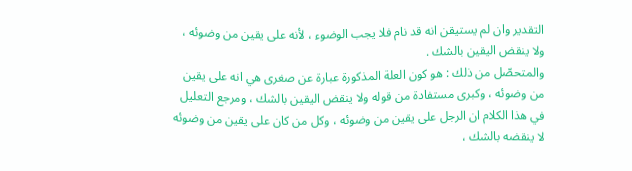التقدير وان لم يستيقن انه قد نام فلا يجب الوضوء ، لأنه على يقين من وضوئه ، ولا ينقض اليقين بالشك .
والمتحصّل من ذلك : هو كون العلة المذكورة عبارة عن صغرى هي انه على يقين من وضوئه ، وكبرى مستفادة من قوله ولا ينقض اليقين بالشك ، ومرجع التعليل في هذا الكلام ان الرجل على يقين من وضوئه ، وكل من كان على يقين من وضوئه لا ينقضه بالشك ،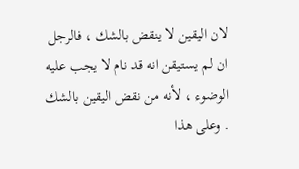لان اليقين لا ينقض بالشك ، فالرجل ان لم يستيقن انه قد نام لا يجب عليه الوضوء ، لأنه من نقض اليقين بالشك . وعلى هذا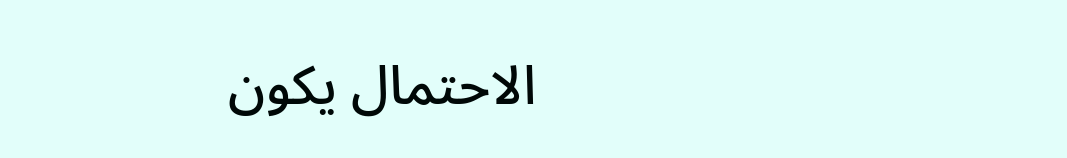الاحتمال يكون